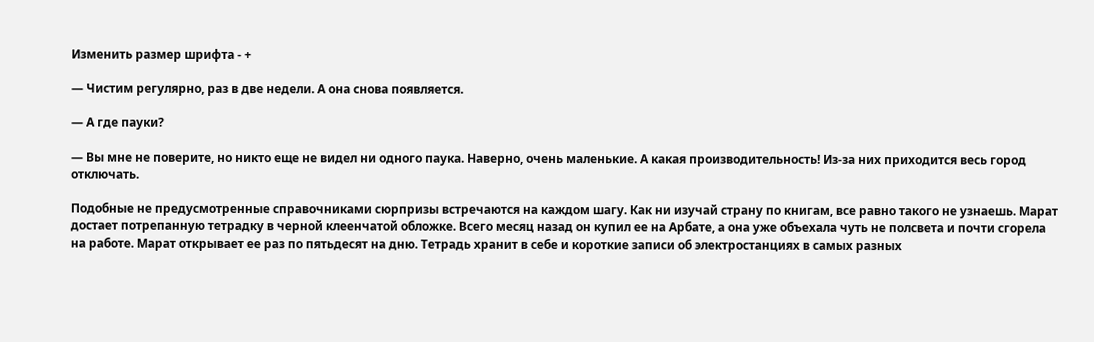Изменить размер шрифта - +

— Чистим регулярно, раз в две недели. А она снова появляется.

— А где пауки?

— Вы мне не поверите, но никто еще не видел ни одного паука. Наверно, очень маленькие. А какая производительность! Из-за них приходится весь город отключать.

Подобные не предусмотренные справочниками сюрпризы встречаются на каждом шагу. Как ни изучай страну по книгам, все равно такого не узнаешь. Марат достает потрепанную тетрадку в черной клеенчатой обложке. Всего месяц назад он купил ее на Арбате, а она уже объехала чуть не полсвета и почти сгорела на работе. Марат открывает ее раз по пятьдесят на дню. Тетрадь хранит в себе и короткие записи об электростанциях в самых разных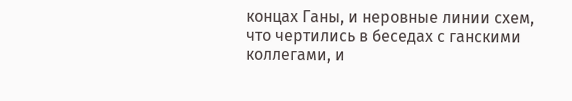концах Ганы, и неровные линии схем, что чертились в беседах с ганскими коллегами, и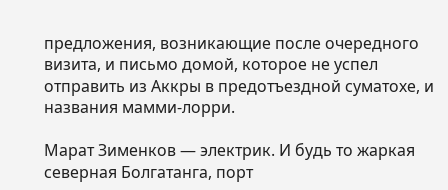предложения, возникающие после очередного визита, и письмо домой, которое не успел отправить из Аккры в предотъездной суматохе, и названия мамми-лорри.

Марат Зименков — электрик. И будь то жаркая северная Болгатанга, порт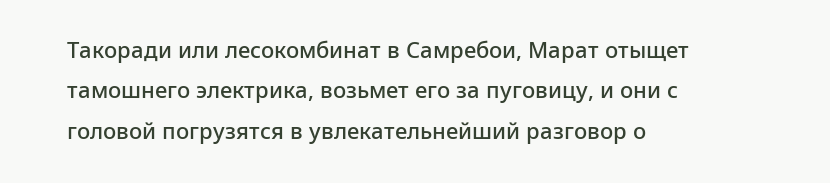Такоради или лесокомбинат в Самребои, Марат отыщет тамошнего электрика, возьмет его за пуговицу, и они с головой погрузятся в увлекательнейший разговор о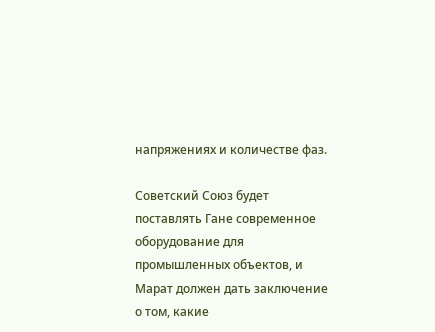напряжениях и количестве фаз.

Советский Союз будет поставлять Гане современное оборудование для промышленных объектов, и Марат должен дать заключение о том, какие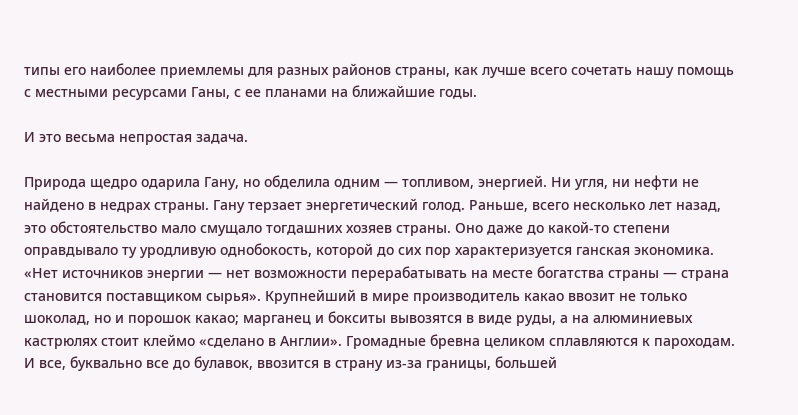типы его наиболее приемлемы для разных районов страны, как лучше всего сочетать нашу помощь с местными ресурсами Ганы, с ее планами на ближайшие годы.

И это весьма непростая задача.

Природа щедро одарила Гану, но обделила одним — топливом, энергией. Ни угля, ни нефти не найдено в недрах страны. Гану терзает энергетический голод. Раньше, всего несколько лет назад, это обстоятельство мало смущало тогдашних хозяев страны. Оно даже до какой-то степени оправдывало ту уродливую однобокость, которой до сих пор характеризуется ганская экономика. «Нет источников энергии — нет возможности перерабатывать на месте богатства страны — страна становится поставщиком сырья». Крупнейший в мире производитель какао ввозит не только шоколад, но и порошок какао; марганец и бокситы вывозятся в виде руды, а на алюминиевых кастрюлях стоит клеймо «сделано в Англии». Громадные бревна целиком сплавляются к пароходам. И все, буквально все до булавок, ввозится в страну из-за границы, большей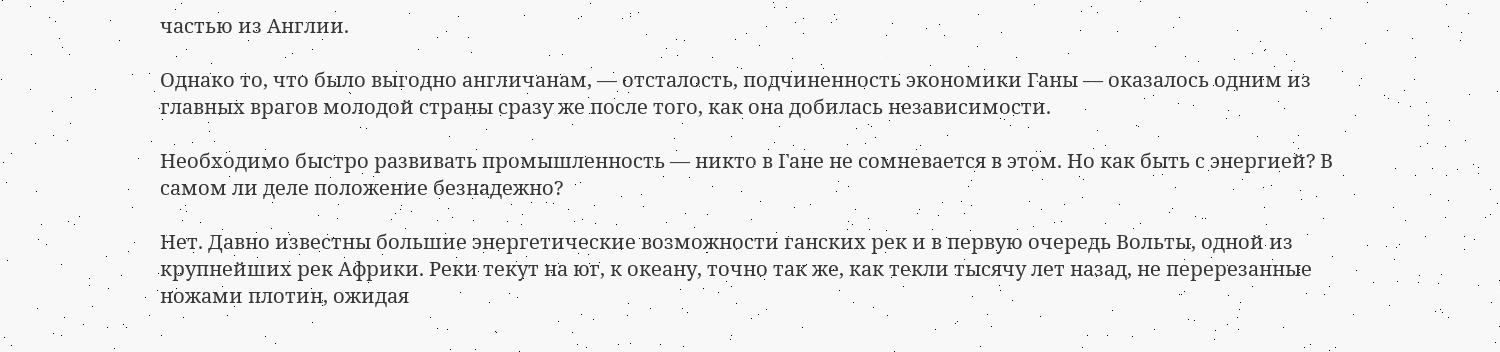частью из Англии.

Однако то, что было выгодно англичанам, — отсталость, подчиненность экономики Ганы — оказалось одним из главных врагов молодой страны сразу же после того, как она добилась независимости.

Необходимо быстро развивать промышленность — никто в Гане не сомневается в этом. Но как быть с энергией? В самом ли деле положение безнадежно?

Нет. Давно известны большие энергетические возможности ганских рек и в первую очередь Вольты, одной из крупнейших рек Африки. Реки текут на юг, к океану, точно так же, как текли тысячу лет назад, не перерезанные ножами плотин, ожидая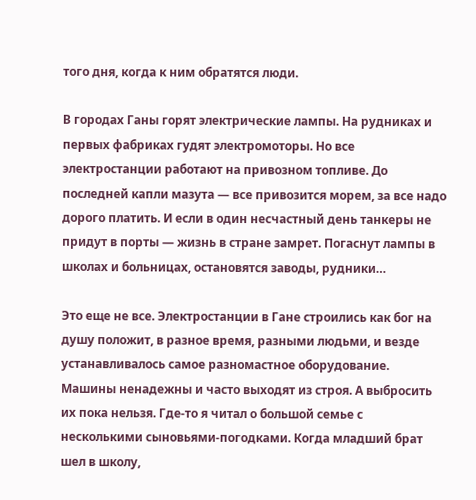того дня, когда к ним обратятся люди.

В городах Ганы горят электрические лампы. На рудниках и первых фабриках гудят электромоторы. Но все электростанции работают на привозном топливе. До последней капли мазута — все привозится морем, за все надо дорого платить. И если в один несчастный день танкеры не придут в порты — жизнь в стране замрет. Погаснут лампы в школах и больницах, остановятся заводы, рудники…

Это еще не все. Электростанции в Гане строились как бог на душу положит, в разное время, разными людьми, и везде устанавливалось самое разномастное оборудование. Машины ненадежны и часто выходят из строя. А выбросить их пока нельзя. Где-то я читал о большой семье с несколькими сыновьями-погодками. Когда младший брат шел в школу,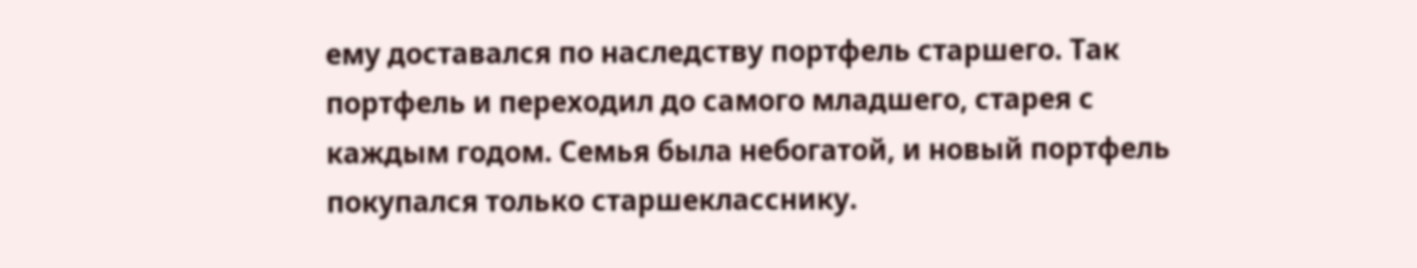ему доставался по наследству портфель старшего. Так портфель и переходил до самого младшего, старея с каждым годом. Семья была небогатой, и новый портфель покупался только старшекласснику.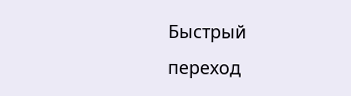Быстрый переход